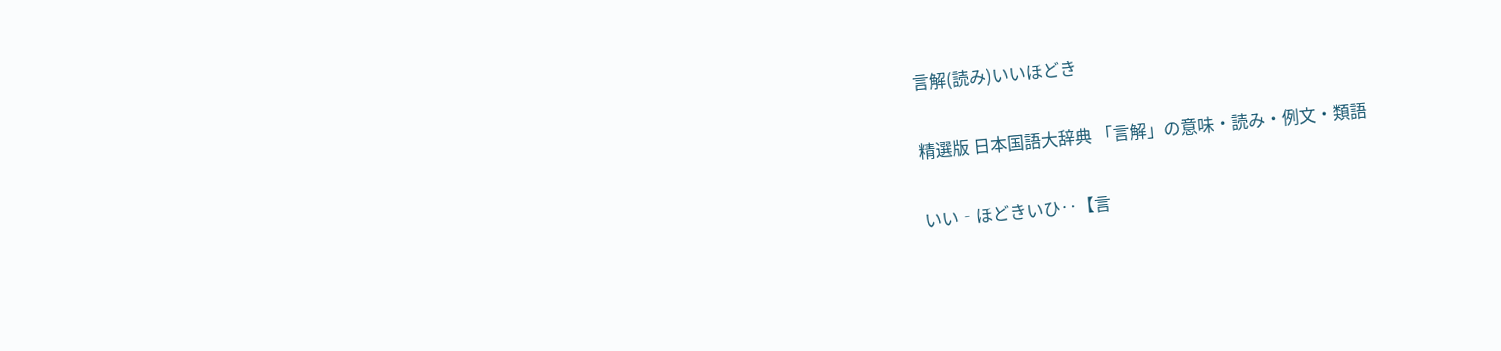言解(読み)いいほどき

精選版 日本国語大辞典 「言解」の意味・読み・例文・類語

いい‐ほどきいひ‥【言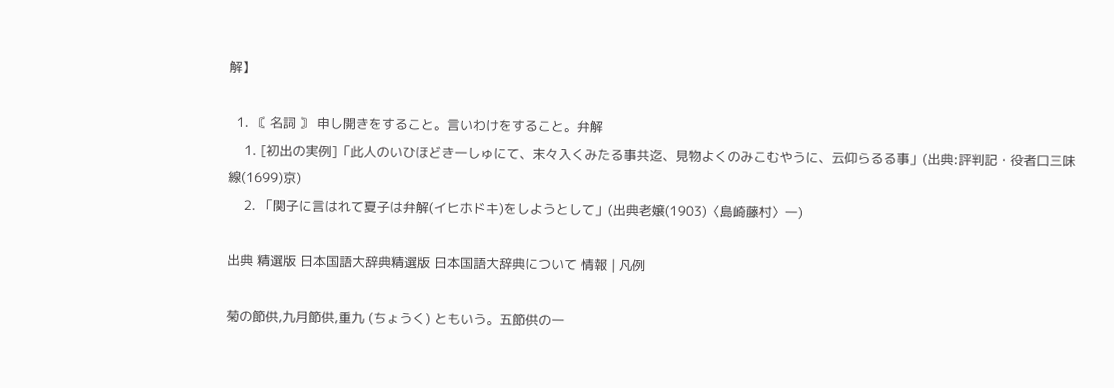解】

  1. 〘 名詞 〙 申し開きをすること。言いわけをすること。弁解
    1. [初出の実例]「此人のいひほどき一しゅにて、末々入くみたる事共迄、見物よくのみこむやうに、云仰らるる事」(出典:評判記・役者口三味線(1699)京)
    2. 「関子に言はれて夏子は弁解(イヒホドキ)をしようとして」(出典老嬢(1903)〈島崎藤村〉一)

出典 精選版 日本国語大辞典精選版 日本国語大辞典について 情報 | 凡例

菊の節供,九月節供,重九 (ちょうく) ともいう。五節供の一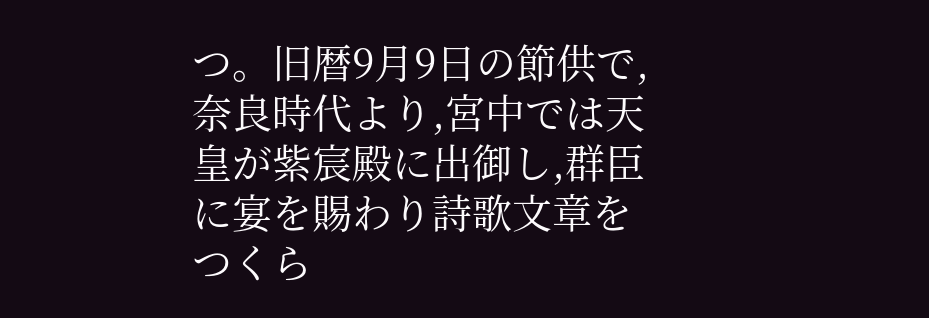つ。旧暦9月9日の節供で,奈良時代より,宮中では天皇が紫宸殿に出御し,群臣に宴を賜わり詩歌文章をつくら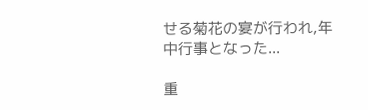せる菊花の宴が行われ,年中行事となった...

重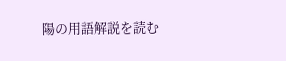陽の用語解説を読む